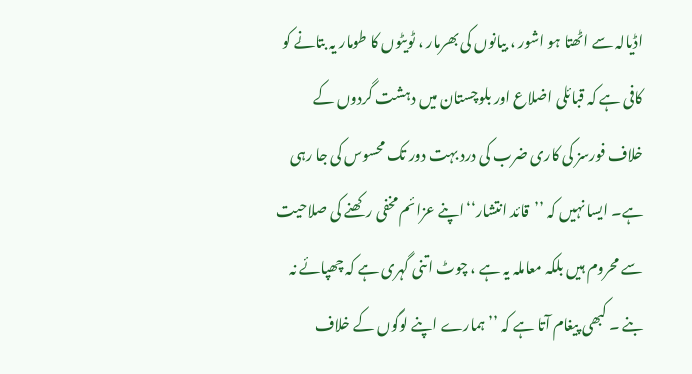اڈیالہ سے اٹھتا ہو اشور ، بیانوں کی بھرمار ، ٹویٹوں کا طومار یہ بتانے کو کافی ہے کہ قبائلی اضلاع اور بلوچستان میں دہشت گردوں کے خلاف فورسز کی کاری ضرب کی درد بہت دور تک محسوس کی جا رہی ہے۔ ایسا نہیں کہ ’’قائد انتشار‘‘اپنے عزائم مخفی رکھنے کی صلاحیت سے محروم ہیں بلکہ معاملہ یہ ہے ، چوٹ اتنی گہری ہے کہ چھپائے نہ بنے ۔ کبھی پیغام آتا ہے کہ ’’ہمارے اپنے لوگوں کے خلاف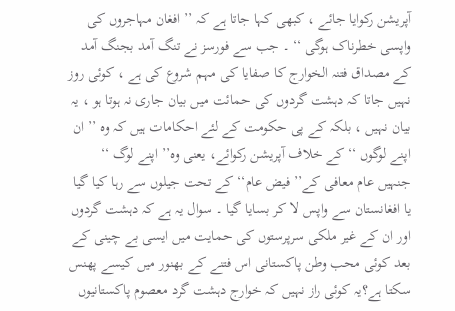آپریشن رکوایا جائے ، کبھی کہا جاتا ہے کہ ’’ افغان مہاجروں کی واپسی خطرناک ہوگی ‘‘ ۔ جب سے فورسز نے تنگ آمد بجنگ آمد کے مصداق فتنہ الخوارج کا صفایا کی مہم شروع کی ہے ، کوئی روز نہیں جاتا کہ دہشت گردوں کی حمائت میں بیان جاری نہ ہوتا ہو ، یہ بیان نہیں ، بلکہ کے پی حکومت کے لئے احکامات ہیں کہ وہ ’’ ان اپنے لوگوں ‘‘ کے خلاف آپریشن رکوائے، یعنی وہ’’ اپنے لوگ ‘‘ جنہیں عام معافی کے’’ فیض عام‘‘ کے تحت جیلوں سے رہا کیا گیا یا افغانستان سے واپس لا کر بسایا گیا ۔ سوال یہ ہے کہ دہشت گردوں اور ان کے غیر ملکی سرپرستوں کی حمایت میں ایسی بے چینی کے بعد کوئی محب وطن پاکستانی اس فتنے کے بھنور میں کیسے پھنس سکتا ہے؟یہ کوئی راز نہیں کہ خوارج دہشت گرد معصوم پاکستانیوں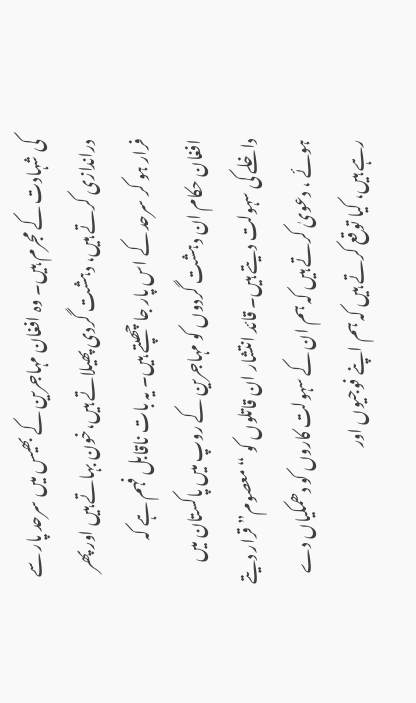کی شہادت کے مجرم ہیں۔ وہ افغان مہاجرین کے بھیس میں سرحد پار سے دراندازی کرتے ہیں، دہشت گردی پھیلاتے ہیں،خون بہاتے ہیں اور پھر فرار ہو کر سرحد کے اس پار جا چھپتے ہیں۔ یہ بات ناقابل فہم ہے کہ افغان حکام ان دہشت گردوں کو مہاجرین کے روپ میں پاکستان میں داخلے کی سہولت دیتے ہیں۔ قائد انتشار ان قاتلوں کو “معصوم” قرار دیتے ہوئے ، دعویٰ کرتے ہیں کہ ہم ان کے سہولت کاروں کو دھمکیاں دے رہے ہیں، کیا توقع کرتے ہیں کہ ہم اپنے فوجیوں اور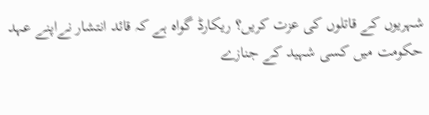شہریوں کے قاتلوں کی عزت کریں؟ ریکارڈ گواہ ہے کہ قائد انتشار نےاپنے عہد حکومت میں کسی شہید کے جنازے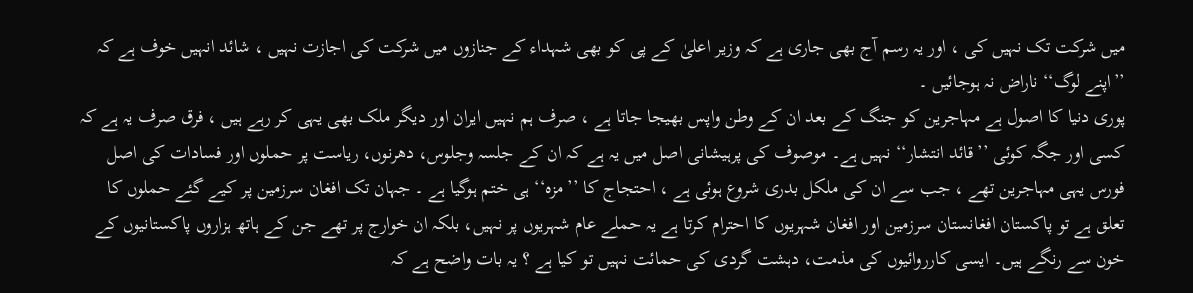میں شرکت تک نہیں کی ، اور یہ رسم آج بھی جاری ہے کہ وزیر اعلیٰ کے پی کو بھی شہداء کے جنازوں میں شرکت کی اجازت نہیں ، شائد انہیں خوف ہے کہ ’’اپنے لوگ‘‘ ناراض نہ ہوجائیں ۔
پوری دنیا کا اصول ہے مہاجرین کو جنگ کے بعد ان کے وطن واپس بھیجا جاتا ہے ، صرف ہم نہیں ایران اور دیگر ملک بھی یہی کر رہے ہیں ، فرق صرف یہ ہے کہ کسی اور جگہ کوئی ’’قائد انتشار‘‘ نہیں ہے۔ موصوف کی پرہیشانی اصل میں یہ ہے کہ ان کے جلسہ وجلوس، دھرنوں، ریاست پر حملوں اور فسادات کی اصل فورس یہی مہاجرین تھے ، جب سے ان کی ملکل بدری شروع ہوئی ہے ، احتجاج کا ’’مزہ‘‘ ہی ختم ہوگیا ہے ۔ جہان تک افغان سرزمین پر کیے گئے حملوں کا تعلق ہے تو پاکستان افغانستان سرزمین اور افغان شہریوں کا احترام کرتا ہے یہ حملے عام شہریوں پر نہیں، بلکہ ان خوارج پر تھے جن کے ہاتھ ہزاروں پاکستانیوں کے خون سے رنگے ہیں۔ ایسی کارروائیوں کی مذمت، دہشت گردی کی حمائت نہیں تو کیا ہے ؟ یہ بات واضح ہے کہ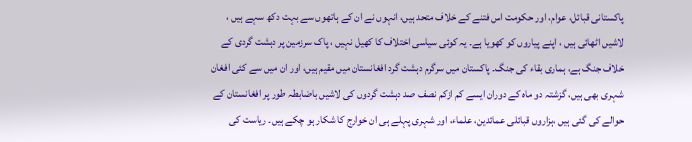پاکستانی قبائل، عوام، اور حکومت اس فتنے کے خلاف متحد ہیں، انہوں نے ان کے ہاتھوں سے بہت دکھ سہے ہیں ، لاشیں اٹھائی ہیں ، اپنے پیاروں کو کھویا ہے۔ یہ کوئی سیاسی اختلاف کا کھیل نہیں ، پاک سرزمین پر دہشت گردی کے خلاف جنگ ہے، ہماری بقاء کی جنگ۔ پاکستان میں سرگرم دہشت گرد افغانستان میں مقیم ہیں، اور ان میں سے کئی افغان شہری بھی ہیں، گزشتہ دو ماہ کے دوران ایسے کم ازکم نصف صد دہشت گردوں کی لاشیں باضابطہ طور پر افغانستان کے حوالے کی گئی ہیں ،ہزاروں قبائلی عمائدین، علماء، اور شہری پہلے ہی ان خوارج کا شکار ہو چکے ہیں۔ ریاست کی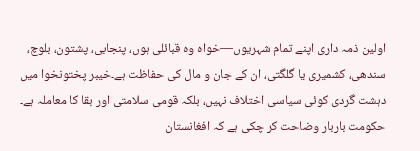اولین ذمہ داری اپنے تمام شہریوں—خواہ وہ قبائلی ہوں، پنجابی، پشتون، بلوچ، سندھی، کشمیری یا گلگتی، ان کے جان و مال کی حفاظت ہے۔خیبر پختونخوا میں دہشت گردی کوئی سیاسی اختلاف نہیں، بلکہ قومی سلامتی اور بقا کا معاملہ ہے۔ حکومت باربار وضاحت کر چکی ہے کہ افغانستان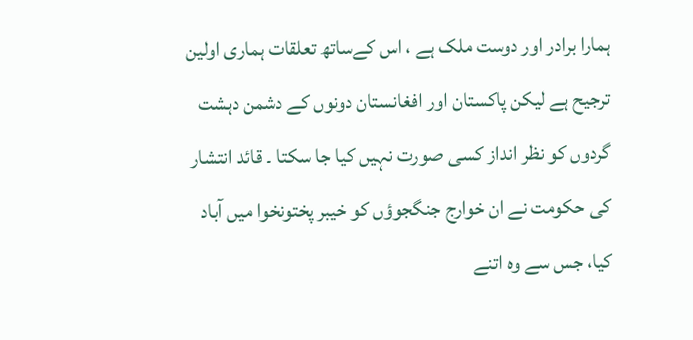ہمارا برادر اور دوست ملک ہے ، اس کےساتھ تعلقات ہماری اولین ترجیح ہے لیکن پاکستان اور افغانستان دونوں کے دشمن دہشت گردوں کو نظر انداز کسی صورت نہیں کیا جا سکتا ۔ قائد انتشار کی حکومت نے ان خوارج جنگجوؤں کو خیبر پختونخوا میں آباد کیا، جس سے وہ اتنے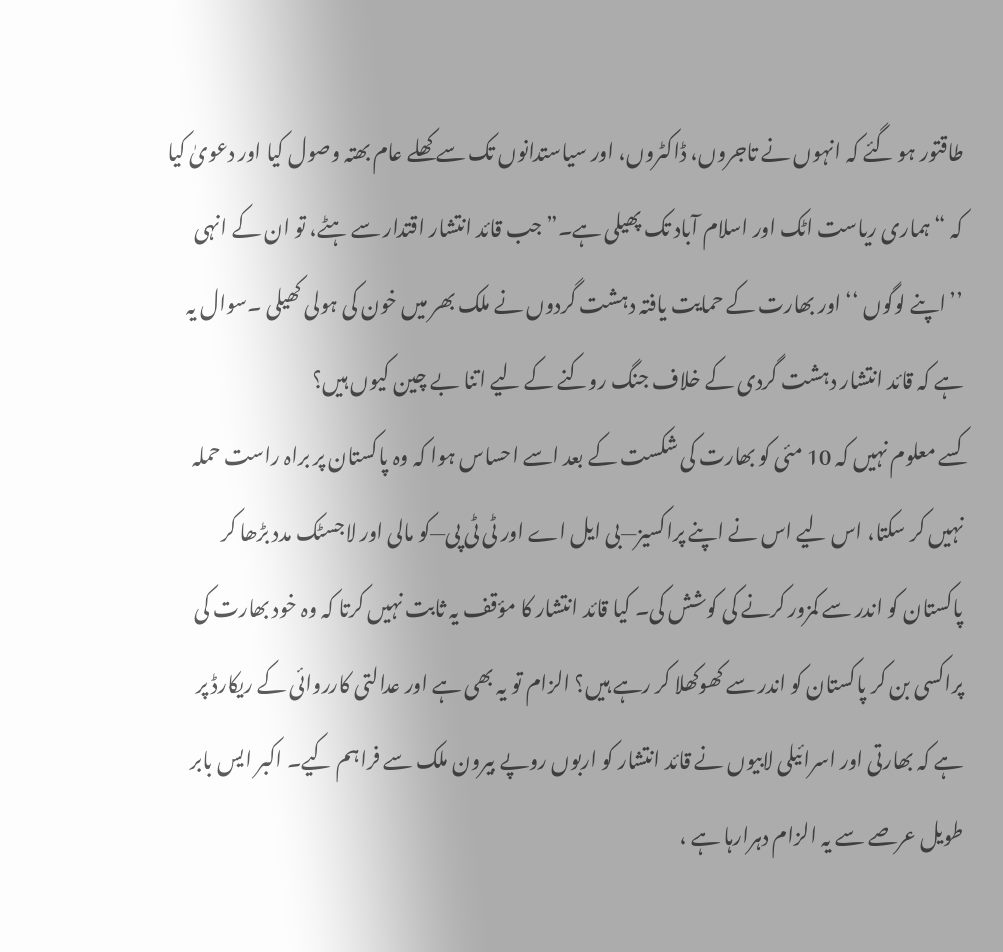طاقتور ہو گئے کہ انہوں نے تاجروں، ڈاکٹروں، اور سیاستدانوں تک سے کھلے عام بھتہ وصول کیا اور دعویٰ کیا کہ “ہماری ریاست اٹک اور اسلام آباد تک پھیلی ہے۔” جب قائد انتشار اقتدار سے ہٹے، تو ان کے انہی ’’اپنے لوگوں ‘‘ اور بھارت کے حمایت یافتہ دہشت گردوں نے ملک بھر میں خون کی ہولی کھیلی ۔سوال یہ ہے کہ قائد انتشار دہشت گردی کے خلاف جنگ روکنے کے لیے اتنا بے چین کیوں ہیں؟
کسے معلوم نہیں کہ 10 مئی کو بھارت کی شکست کے بعد اسے احساس ہوا کہ وہ پاکستان پر براہ راست حملہ نہیں کر سکتا، اس لیے اس نے اپنے پراکسیز—بی ایل اے اور ٹی ٹی پی—کو مالی اور لاجسٹک مدد بڑھا کر پاکستان کو اندر سے کمزور کرنے کی کوشش کی۔ کیا قائد انتشار کا مؤقف یہ ثابت نہیں کرتا کہ وہ خود بھارت کی پراکسی بن کر پاکستان کو اندر سے کھوکھلا کر رہے ہیں؟ الزام تو یہ بھی ہے اور عدالتی کارروائی کے ریکارڈ پر ہے کہ بھارتی اور اسرائیلی لابیوں نے قائد انتشار کو اربوں روپے بیرون ملک سے فراہم کیے۔ اکبر ایس بابر طویل عرصے سے یہ الزام دہرارہا ہے ،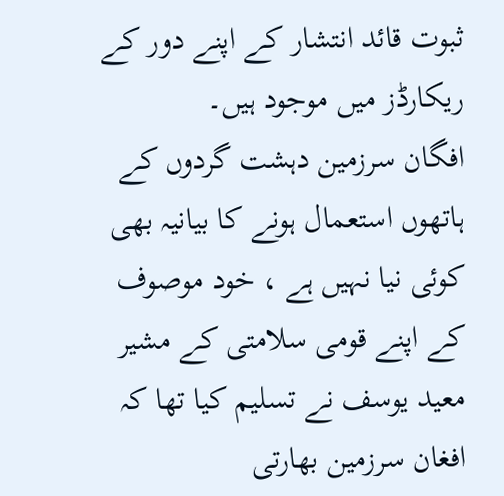ثبوت قائد انتشار کے اپنے دور کے ریکارڈز میں موجود ہیں۔
افگان سرزمین دہشت گردوں کے ہاتھوں استعمال ہونے کا بیانیہ بھی کوئی نیا نہیں ہے ، خود موصوف کے اپنے قومی سلامتی کے مشیر معید یوسف نے تسلیم کیا تھا کہ افغان سرزمین بھارتی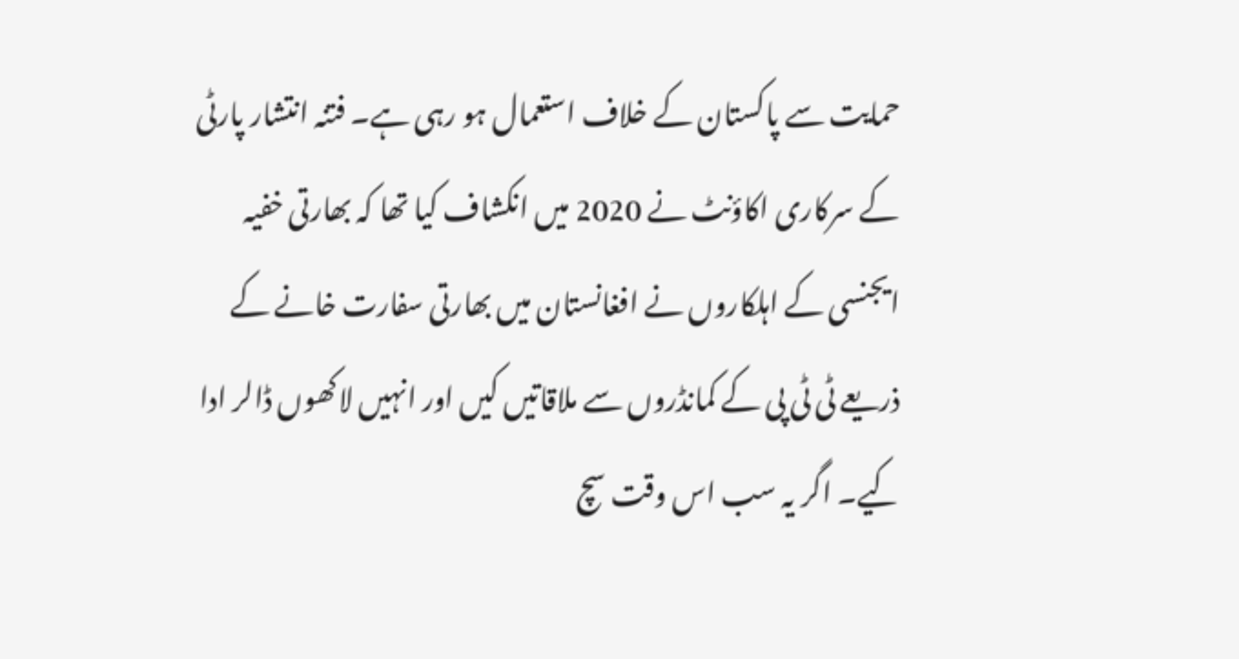حمایت سے پاکستان کے خلاف استعمال ہو رہی ہے۔ فتنہ انتشار پارٹی کے سرکاری اکاؤنٹ نے 2020 میں انکشاف کیا تھا کہ بھارتی خفیہ ایجنسی کے اہلکاروں نے افغانستان میں بھارتی سفارت خانے کے ذریعے ٹی ٹی پی کے کمانڈروں سے ملاقاتیں کیں اور انہیں لاکھوں ڈالر ادا کیے۔ اگر یہ سب اس وقت سچ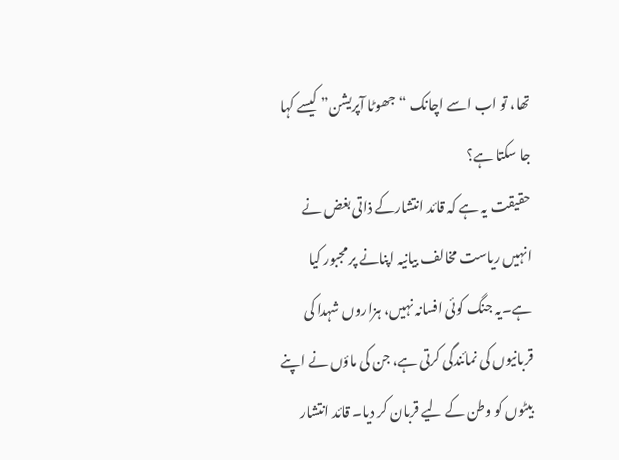تھا، تو اب اسے اچانک “جھوٹا آپریشن” کیسے کہا جا سکتا ہے؟
حقیقت یہ ہے کہ قائد انتشارکے ذاتی بغض نے انہیں ریاست مخالف بیانیہ اپنانے پر مجبور کیا ہے۔یہ جنگ کوئی افسانہ نہیں، ہزاروں شہدا کی قربانیوں کی نمائندگی کرتی ہے، جن کی ماؤں نے اپنے بیٹوں کو وطن کے لیے قربان کر دیا۔ قائد انتشار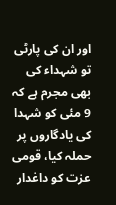اور ان کی پارٹی تو شہداء کی بھی مجرم ہے کہ 9 مئی کو شہدا کی یادگاروں پر حملہ کیا، قومی عزت کو داغدار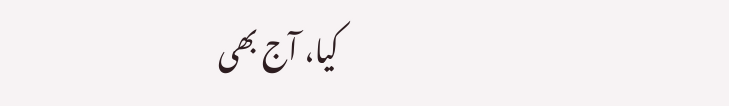کیا، آج بھی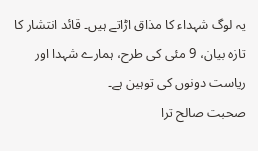یہ لوگ شہداء کا مذاق اڑاتے ہیں۔ قائد انتشار کا تازہ بیان، 9 مئی کی طرح، ہمارے شہدا اور ریاست دونوں کی توہین ہے۔
صحبت صالح ترا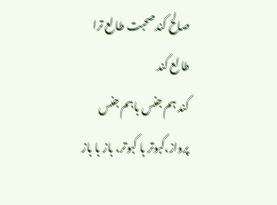صالح کندصحبت طالع ترا طالع کند
کند ہم جنس باہم جنس پرواز،کبوتر با کبوتر، باز با باز